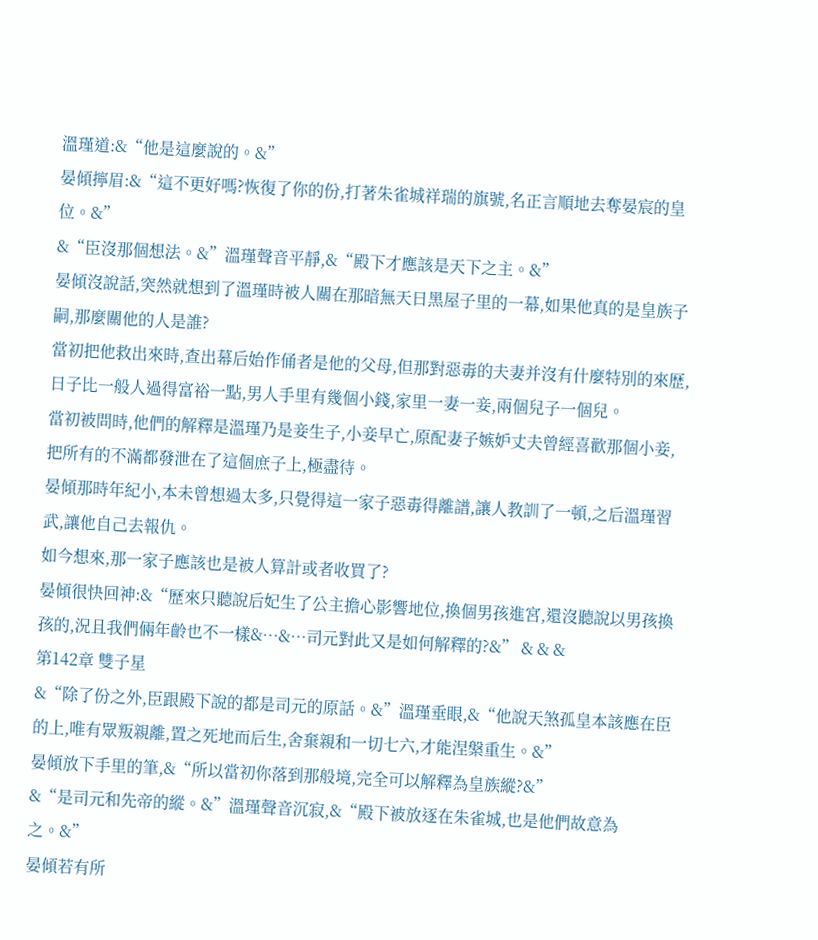溫瑾道:&“他是這麼說的。&”
晏傾擰眉:&“這不更好嗎?恢復了你的份,打著朱雀城祥瑞的旗號,名正言順地去奪晏宸的皇位。&”
&“臣沒那個想法。&”溫瑾聲音平靜,&“殿下才應該是天下之主。&”
晏傾沒說話,突然就想到了溫瑾時被人關在那暗無天日黑屋子里的一幕,如果他真的是皇族子嗣,那麼關他的人是誰?
當初把他救出來時,查出幕后始作俑者是他的父母,但那對惡毒的夫妻并沒有什麼特別的來歷,日子比一般人過得富裕一點,男人手里有幾個小錢,家里一妻一妾,兩個兒子一個兒。
當初被問時,他們的解釋是溫瑾乃是妾生子,小妾早亡,原配妻子嫉妒丈夫曾經喜歡那個小妾,把所有的不滿都發泄在了這個庶子上,極盡待。
晏傾那時年紀小,本未曾想過太多,只覺得這一家子惡毒得離譜,讓人教訓了一頓,之后溫瑾習武,讓他自己去報仇。
如今想來,那一家子應該也是被人算計或者收買了?
晏傾很快回神:&“歷來只聽說后妃生了公主擔心影響地位,換個男孩進宮,還沒聽說以男孩換孩的,況且我們倆年齡也不一樣&…&…司元對此又是如何解釋的?&” & & &
第142章 雙子星
&“除了份之外,臣跟殿下說的都是司元的原話。&”溫瑾垂眼,&“他說天煞孤皇本該應在臣的上,唯有眾叛親離,置之死地而后生,舍棄親和一切七六,才能涅槃重生。&”
晏傾放下手里的筆,&“所以當初你落到那般境,完全可以解釋為皇族縱?&”
&“是司元和先帝的縱。&”溫瑾聲音沉寂,&“殿下被放逐在朱雀城,也是他們故意為之。&”
晏傾若有所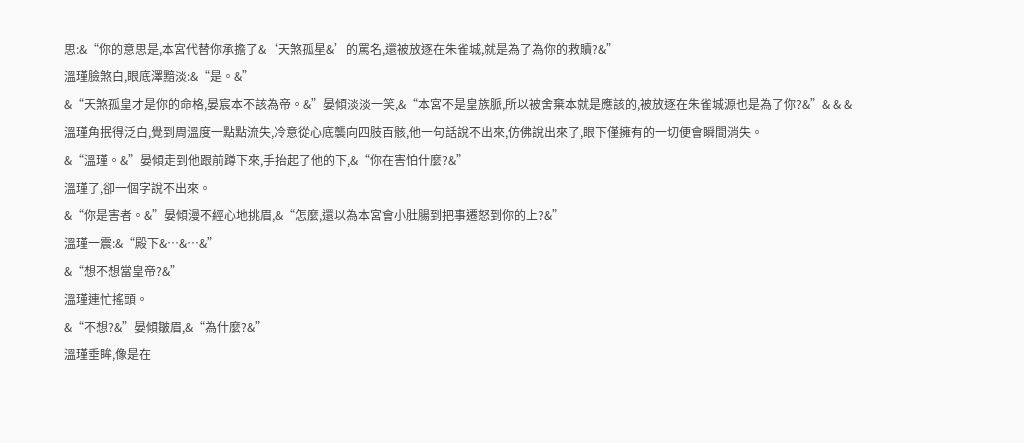思:&“你的意思是,本宮代替你承擔了&‘天煞孤星&’的罵名,還被放逐在朱雀城,就是為了為你的救贖?&”
溫瑾臉煞白,眼底澤黯淡:&“是。&”
&“天煞孤皇才是你的命格,晏宸本不該為帝。&”晏傾淡淡一笑,&“本宮不是皇族脈,所以被舍棄本就是應該的,被放逐在朱雀城源也是為了你?&”& & &
溫瑾角抿得泛白,覺到周溫度一點點流失,冷意從心底襲向四肢百骸,他一句話說不出來,仿佛說出來了,眼下僅擁有的一切便會瞬間消失。
&“溫瑾。&”晏傾走到他跟前蹲下來,手抬起了他的下,&“你在害怕什麼?&”
溫瑾了,卻一個字說不出來。
&“你是害者。&”晏傾漫不經心地挑眉,&“怎麼,還以為本宮會小肚腸到把事遷怒到你的上?&”
溫瑾一震:&“殿下&…&…&”
&“想不想當皇帝?&”
溫瑾連忙搖頭。
&“不想?&”晏傾皺眉,&“為什麼?&”
溫瑾垂眸,像是在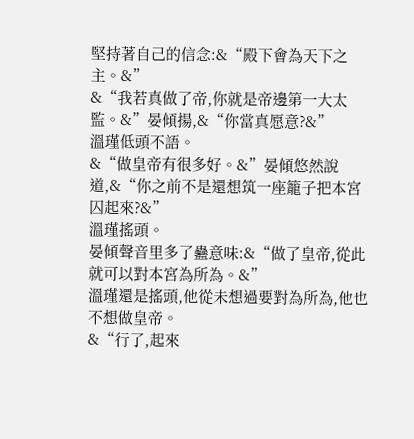堅持著自己的信念:&“殿下會為天下之主。&”
&“我若真做了帝,你就是帝邊第一大太監。&”晏傾揚,&“你當真愿意?&”
溫瑾低頭不語。
&“做皇帝有很多好。&”晏傾悠然說道,&“你之前不是還想筑一座籠子把本宮囚起來?&”
溫瑾搖頭。
晏傾聲音里多了蠱意味:&“做了皇帝,從此就可以對本宮為所為。&”
溫瑾還是搖頭,他從未想過要對為所為,他也不想做皇帝。
&“行了,起來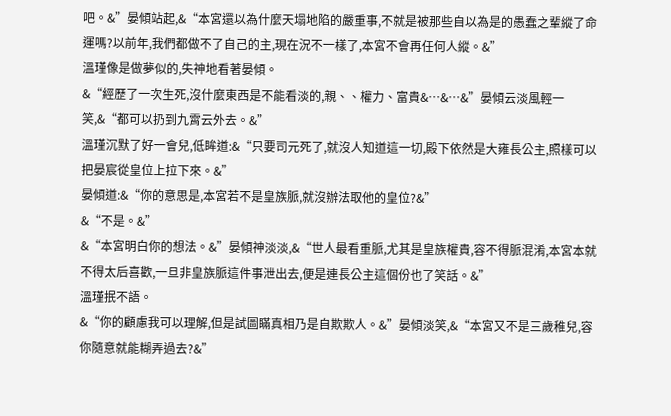吧。&”晏傾站起,&“本宮還以為什麼天塌地陷的嚴重事,不就是被那些自以為是的愚蠢之輩縱了命運嗎?以前年,我們都做不了自己的主,現在況不一樣了,本宮不會再任何人縱。&”
溫瑾像是做夢似的,失神地看著晏傾。
&“經歷了一次生死,沒什麼東西是不能看淡的,親、、權力、富貴&…&…&”晏傾云淡風輕一笑,&“都可以扔到九霄云外去。&”
溫瑾沉默了好一會兒,低眸道:&“只要司元死了,就沒人知道這一切,殿下依然是大雍長公主,照樣可以把晏宸從皇位上拉下來。&”
晏傾道:&“你的意思是,本宮若不是皇族脈,就沒辦法取他的皇位?&”
&“不是。&”
&“本宮明白你的想法。&”晏傾神淡淡,&“世人最看重脈,尤其是皇族權貴,容不得脈混淆,本宮本就不得太后喜歡,一旦非皇族脈這件事泄出去,便是連長公主這個份也了笑話。&”
溫瑾抿不語。
&“你的顧慮我可以理解,但是試圖瞞真相乃是自欺欺人。&”晏傾淡笑,&“本宮又不是三歲稚兒,容你隨意就能糊弄過去?&”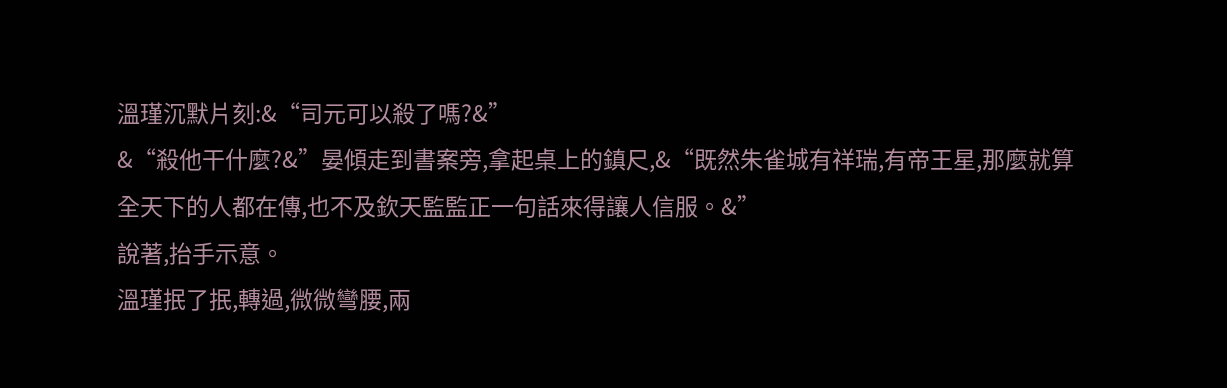溫瑾沉默片刻:&“司元可以殺了嗎?&”
&“殺他干什麼?&”晏傾走到書案旁,拿起桌上的鎮尺,&“既然朱雀城有祥瑞,有帝王星,那麼就算全天下的人都在傳,也不及欽天監監正一句話來得讓人信服。&”
說著,抬手示意。
溫瑾抿了抿,轉過,微微彎腰,兩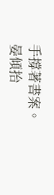手撐著書案。
晏傾抬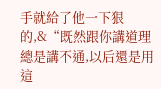手就給了他一下狠的,&“既然跟你講道理總是講不通,以后還是用這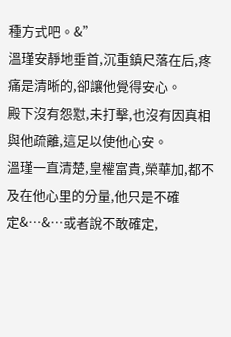種方式吧。&”
溫瑾安靜地垂首,沉重鎮尺落在后,疼痛是清晰的,卻讓他覺得安心。
殿下沒有怨懟,未打擊,也沒有因真相與他疏離,這足以使他心安。
溫瑾一直清楚,皇權富貴,榮華加,都不及在他心里的分量,他只是不確定&…&…或者說不敢確定,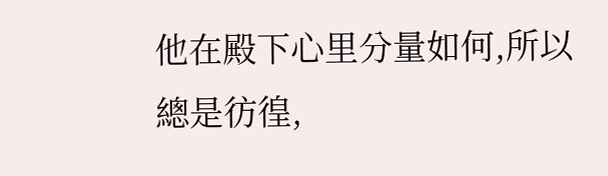他在殿下心里分量如何,所以總是彷徨,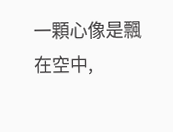一顆心像是飄在空中,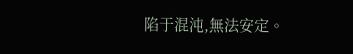陷于混沌,無法安定。